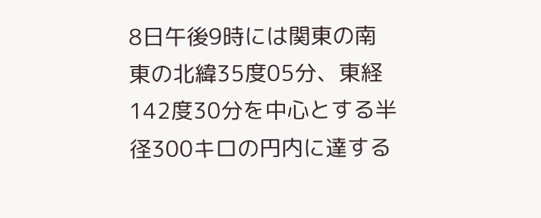8日午後9時には関東の南東の北緯35度05分、東経142度30分を中心とする半径300キロの円内に達する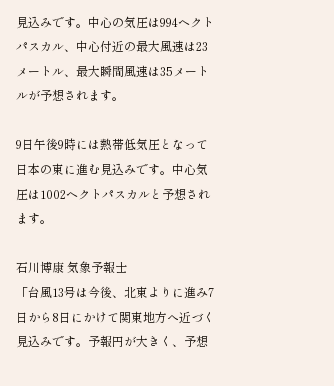見込みです。中心の気圧は994ヘクトパスカル、中心付近の最大風速は23メートル、最大瞬間風速は35メートルが予想されます。

9日午後9時には熱帯低気圧となって日本の東に進む見込みです。中心気圧は1002ヘクトパスカルと予想されます。

石川博康 気象予報士
「台風13号は今後、北東よりに進み7日から8日にかけて関東地方へ近づく見込みです。予報円が大きく、予想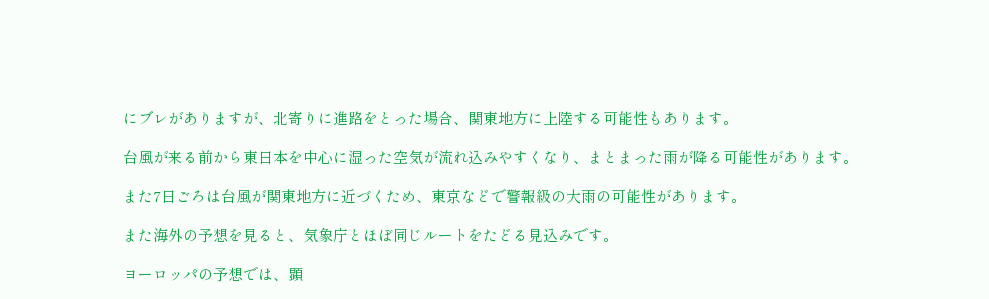にブレがありますが、北寄りに進路をとった場合、関東地方に上陸する可能性もあります。

台風が来る前から東日本を中心に湿った空気が流れ込みやすくなり、まとまった雨が降る可能性があります。

また7日ごろは台風が関東地方に近づくため、東京などで警報級の大雨の可能性があります。

また海外の予想を見ると、気象庁とほぼ同じルートをたどる見込みです。

ヨーロッパの予想では、顕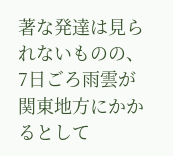著な発達は見られないものの、7日ごろ雨雲が関東地方にかかるとして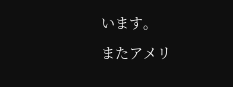います。

またアメリ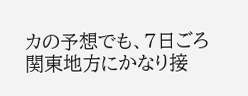カの予想でも、7日ごろ関東地方にかなり接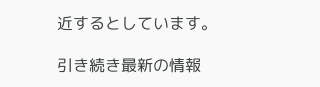近するとしています。

引き続き最新の情報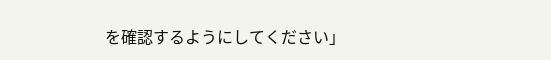を確認するようにしてください」